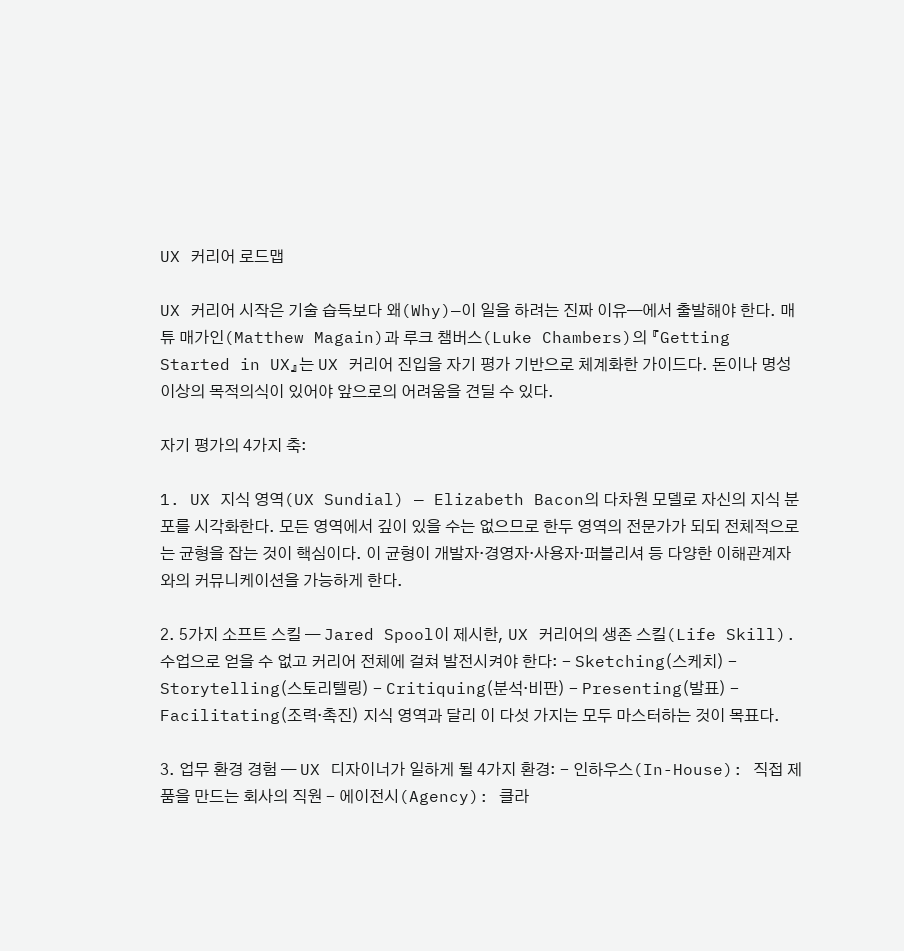UX 커리어 로드맵

UX 커리어 시작은 기술 습득보다 왜(Why)—이 일을 하려는 진짜 이유—에서 출발해야 한다. 매튜 매가인(Matthew Magain)과 루크 챔버스(Luke Chambers)의 『Getting Started in UX』는 UX 커리어 진입을 자기 평가 기반으로 체계화한 가이드다. 돈이나 명성 이상의 목적의식이 있어야 앞으로의 어려움을 견딜 수 있다.

자기 평가의 4가지 축:

1. UX 지식 영역(UX Sundial) — Elizabeth Bacon의 다차원 모델로 자신의 지식 분포를 시각화한다. 모든 영역에서 깊이 있을 수는 없으므로 한두 영역의 전문가가 되되 전체적으로는 균형을 잡는 것이 핵심이다. 이 균형이 개발자·경영자·사용자·퍼블리셔 등 다양한 이해관계자와의 커뮤니케이션을 가능하게 한다.

2. 5가지 소프트 스킬 — Jared Spool이 제시한, UX 커리어의 생존 스킬(Life Skill). 수업으로 얻을 수 없고 커리어 전체에 걸쳐 발전시켜야 한다: - Sketching(스케치) - Storytelling(스토리텔링) - Critiquing(분석·비판) - Presenting(발표) - Facilitating(조력·촉진) 지식 영역과 달리 이 다섯 가지는 모두 마스터하는 것이 목표다.

3. 업무 환경 경험 — UX 디자이너가 일하게 될 4가지 환경: - 인하우스(In-House): 직접 제품을 만드는 회사의 직원 - 에이전시(Agency): 클라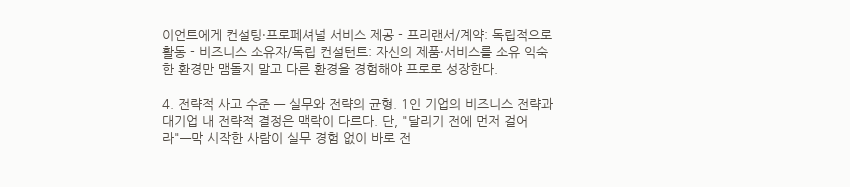이언트에게 컨설팅·프로페셔널 서비스 제공 - 프리랜서/계약: 독립적으로 활동 - 비즈니스 소유자/독립 컨설턴트: 자신의 제품·서비스를 소유 익숙한 환경만 맴돌지 말고 다른 환경을 경험해야 프로로 성장한다.

4. 전략적 사고 수준 — 실무와 전략의 균형. 1인 기업의 비즈니스 전략과 대기업 내 전략적 결정은 맥락이 다르다. 단, "달리기 전에 먼저 걸어라"—막 시작한 사람이 실무 경험 없이 바로 전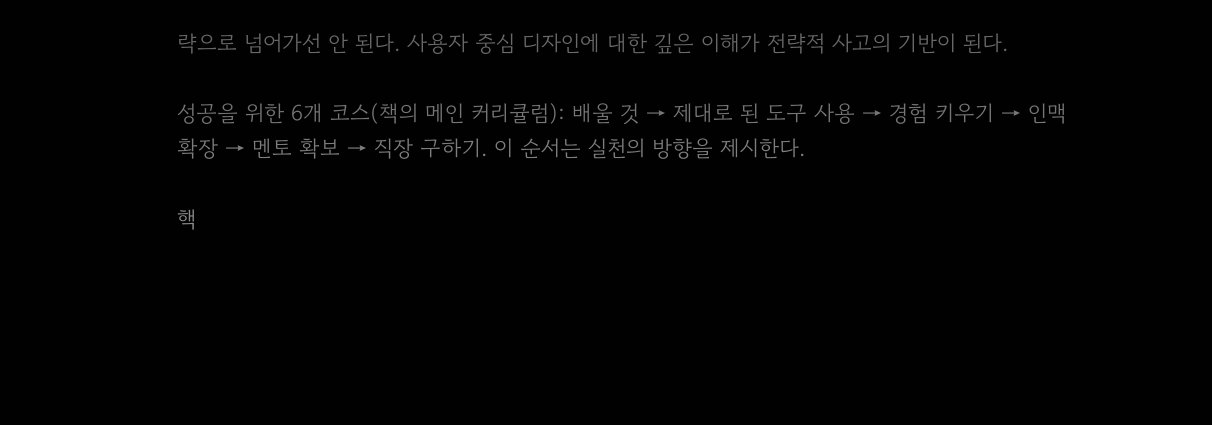략으로 넘어가선 안 된다. 사용자 중심 디자인에 대한 깊은 이해가 전략적 사고의 기반이 된다.

성공을 위한 6개 코스(책의 메인 커리큘럼): 배울 것 → 제대로 된 도구 사용 → 경험 키우기 → 인맥 확장 → 멘토 확보 → 직장 구하기. 이 순서는 실천의 방향을 제시한다.

핵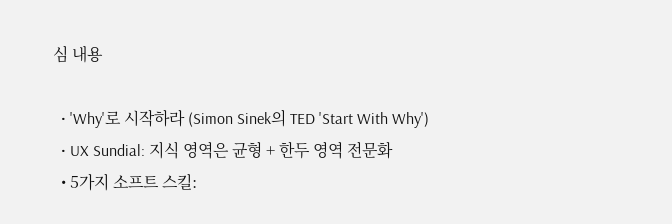심 내용

  • 'Why'로 시작하라 (Simon Sinek의 TED 'Start With Why')
  • UX Sundial: 지식 영역은 균형 + 한두 영역 전문화
  • 5가지 소프트 스킬: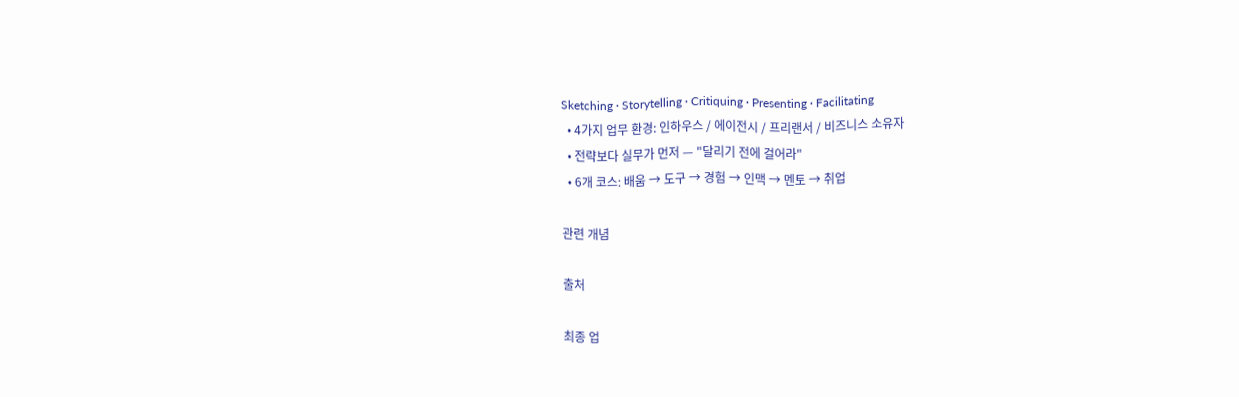Sketching · Storytelling · Critiquing · Presenting · Facilitating
  • 4가지 업무 환경: 인하우스 / 에이전시 / 프리랜서 / 비즈니스 소유자
  • 전략보다 실무가 먼저 — "달리기 전에 걸어라"
  • 6개 코스: 배움 → 도구 → 경험 → 인맥 → 멘토 → 취업

관련 개념

출처

최종 업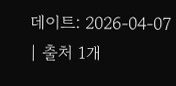데이트: 2026-04-07 | 출처 1개